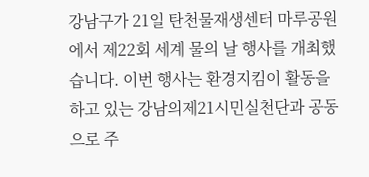강남구가 21일 탄천물재생센터 마루공원에서 제22회 세계 물의 날 행사를 개최했습니다. 이번 행사는 환경지킴이 활동을 하고 있는 강남의제21시민실천단과 공동으로 주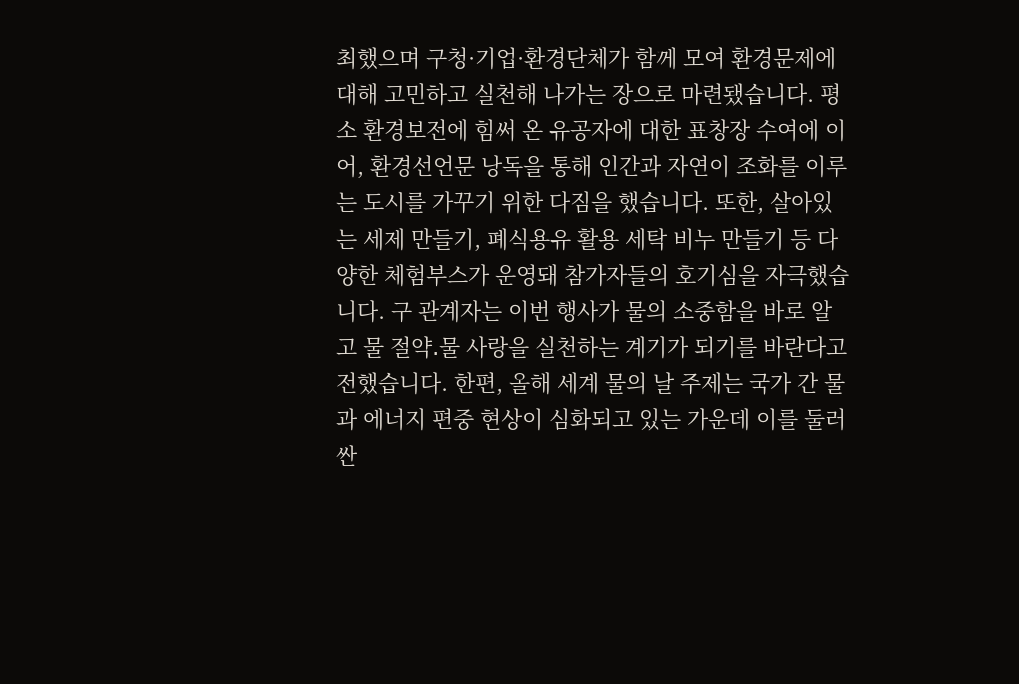최했으며 구청·기업·환경단체가 함께 모여 환경문제에 대해 고민하고 실천해 나가는 장으로 마련됐습니다. 평소 환경보전에 힘써 온 유공자에 대한 표창장 수여에 이어, 환경선언문 낭독을 통해 인간과 자연이 조화를 이루는 도시를 가꾸기 위한 다짐을 했습니다. 또한, 살아있는 세제 만들기, 폐식용유 활용 세탁 비누 만들기 등 다양한 체험부스가 운영돼 참가자들의 호기심을 자극했습니다. 구 관계자는 이번 행사가 물의 소중함을 바로 알고 물 절약․물 사랑을 실천하는 계기가 되기를 바란다고 전했습니다. 한편, 올해 세계 물의 날 주제는 국가 간 물과 에너지 편중 현상이 심화되고 있는 가운데 이를 둘러싼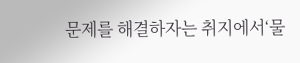문제를 해결하자는 취지에서‘물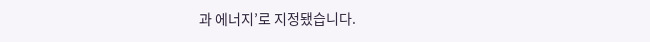과 에너지’로 지정됐습니다.